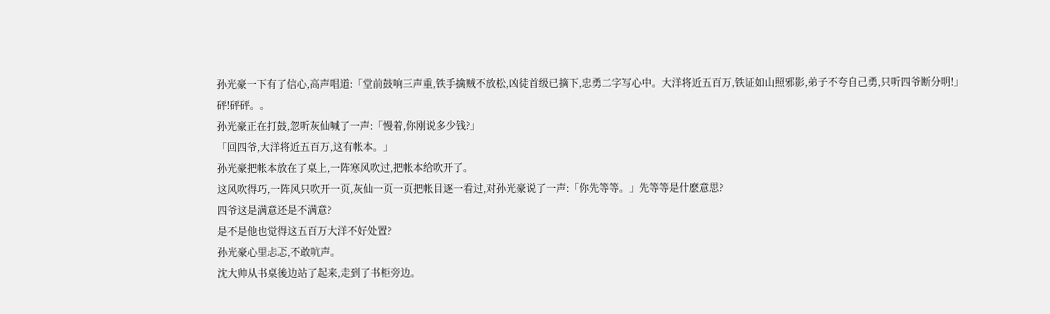孙光豪一下有了信心,高声唱道:「堂前鼓响三声重,铁手擒贼不放松,凶徒首级已摘下,忠勇二字写心中。大洋将近五百万,铁证如山照邪影,弟子不夸自己勇,只听四爷断分明!」
砰!砰砰。。
孙光豪正在打鼓,忽听灰仙喊了一声:「慢着,你刚说多少钱?」
「回四爷,大洋将近五百万,这有帐本。」
孙光豪把帐本放在了桌上,一阵寒风吹过,把帐本给吹开了。
这风吹得巧,一阵风只吹开一页,灰仙一页一页把帐目逐一看过,对孙光豪说了一声:「你先等等。」先等等是什麽意思?
四爷这是满意还是不满意?
是不是他也觉得这五百万大洋不好处置?
孙光豪心里忐忑,不敢吭声。
沈大帅从书桌後边站了起来,走到了书柜旁边。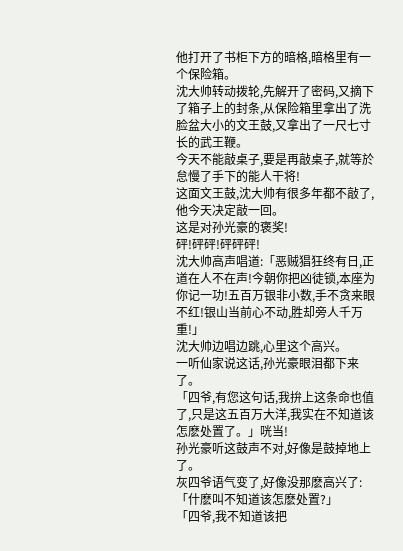他打开了书柜下方的暗格,暗格里有一个保险箱。
沈大帅转动拨轮,先解开了密码,又摘下了箱子上的封条,从保险箱里拿出了洗脸盆大小的文王鼓,又拿出了一尺七寸长的武王鞭。
今天不能敲桌子,要是再敲桌子,就等於怠慢了手下的能人干将!
这面文王鼓,沈大帅有很多年都不敲了,他今天决定敲一回。
这是对孙光豪的褒奖!
砰!砰砰!砰砰砰!
沈大帅高声唱道:「恶贼猖狂终有日,正道在人不在声!今朝你把凶徒锁,本座为你记一功!五百万银非小数,手不贪来眼不红!银山当前心不动,胜却旁人千万重!」
沈大帅边唱边跳,心里这个高兴。
一听仙家说这话,孙光豪眼泪都下来了。
「四爷,有您这句话,我拚上这条命也值了,只是这五百万大洋,我实在不知道该怎麽处置了。」咣当!
孙光豪听这鼓声不对,好像是鼓掉地上了。
灰四爷语气变了,好像没那麽高兴了:「什麽叫不知道该怎麽处置?」
「四爷,我不知道该把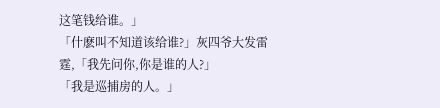这笔钱给谁。」
「什麽叫不知道该给谁?」灰四爷大发雷霆,「我先问你,你是谁的人?」
「我是巡捕房的人。」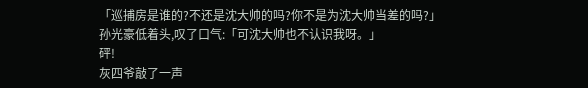「巡捕房是谁的?不还是沈大帅的吗?你不是为沈大帅当差的吗?」
孙光豪低着头,叹了口气:「可沈大帅也不认识我呀。」
砰!
灰四爷敲了一声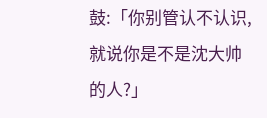鼓:「你别管认不认识,就说你是不是沈大帅的人?」